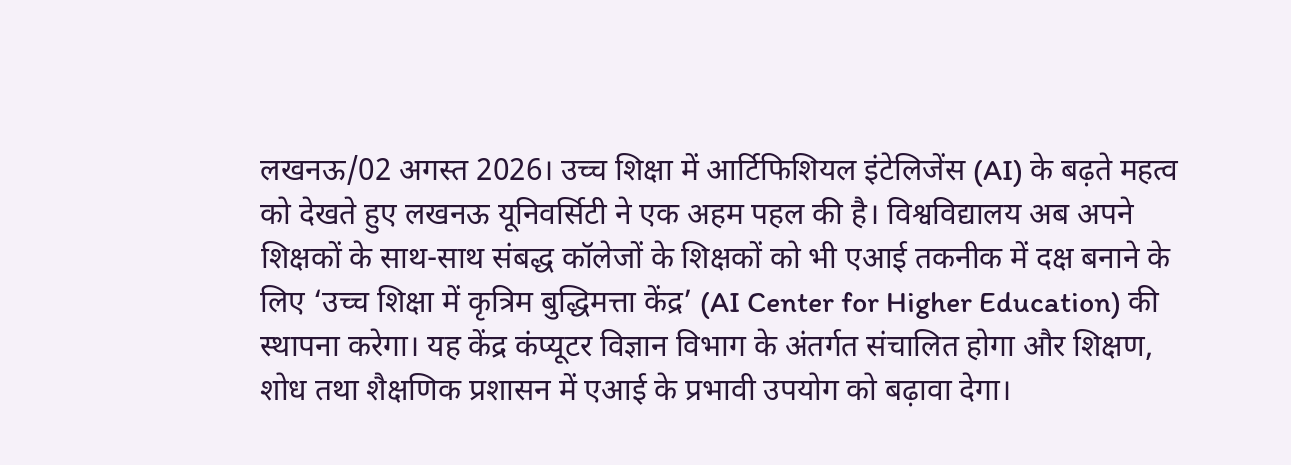लखनऊ/02 अगस्त 2026। उच्च शिक्षा में आर्टिफिशियल इंटेलिजेंस (AI) के बढ़ते महत्व को देखते हुए लखनऊ यूनिवर्सिटी ने एक अहम पहल की है। विश्वविद्यालय अब अपने शिक्षकों के साथ-साथ संबद्ध कॉलेजों के शिक्षकों को भी एआई तकनीक में दक्ष बनाने के लिए ‘उच्च शिक्षा में कृत्रिम बुद्धिमत्ता केंद्र’ (AI Center for Higher Education) की स्थापना करेगा। यह केंद्र कंप्यूटर विज्ञान विभाग के अंतर्गत संचालित होगा और शिक्षण, शोध तथा शैक्षणिक प्रशासन में एआई के प्रभावी उपयोग को बढ़ावा देगा।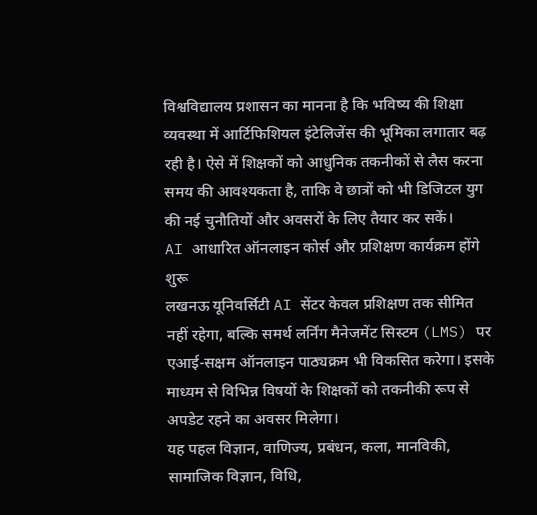विश्वविद्यालय प्रशासन का मानना है कि भविष्य की शिक्षा व्यवस्था में आर्टिफिशियल इंटेलिजेंस की भूमिका लगातार बढ़ रही है। ऐसे में शिक्षकों को आधुनिक तकनीकों से लैस करना समय की आवश्यकता है, ताकि वे छात्रों को भी डिजिटल युग की नई चुनौतियों और अवसरों के लिए तैयार कर सकें।
AI आधारित ऑनलाइन कोर्स और प्रशिक्षण कार्यक्रम होंगे शुरू
लखनऊ यूनिवर्सिटी AI सेंटर केवल प्रशिक्षण तक सीमित नहीं रहेगा, बल्कि समर्थ लर्निंग मैनेजमेंट सिस्टम (LMS) पर एआई-सक्षम ऑनलाइन पाठ्यक्रम भी विकसित करेगा। इसके माध्यम से विभिन्न विषयों के शिक्षकों को तकनीकी रूप से अपडेट रहने का अवसर मिलेगा।
यह पहल विज्ञान, वाणिज्य, प्रबंधन, कला, मानविकी, सामाजिक विज्ञान, विधि,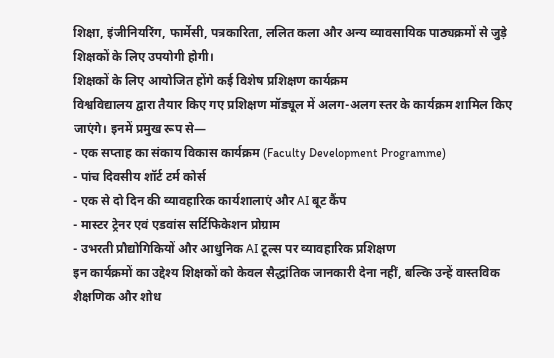शिक्षा, इंजीनियरिंग, फार्मेसी, पत्रकारिता, ललित कला और अन्य व्यावसायिक पाठ्यक्रमों से जुड़े शिक्षकों के लिए उपयोगी होगी।
शिक्षकों के लिए आयोजित होंगे कई विशेष प्रशिक्षण कार्यक्रम
विश्वविद्यालय द्वारा तैयार किए गए प्रशिक्षण मॉड्यूल में अलग-अलग स्तर के कार्यक्रम शामिल किए जाएंगे। इनमें प्रमुख रूप से—
- एक सप्ताह का संकाय विकास कार्यक्रम (Faculty Development Programme)
- पांच दिवसीय शॉर्ट टर्म कोर्स
- एक से दो दिन की व्यावहारिक कार्यशालाएं और AI बूट कैंप
- मास्टर ट्रेनर एवं एडवांस सर्टिफिकेशन प्रोग्राम
- उभरती प्रौद्योगिकियों और आधुनिक AI टूल्स पर व्यावहारिक प्रशिक्षण
इन कार्यक्रमों का उद्देश्य शिक्षकों को केवल सैद्धांतिक जानकारी देना नहीं, बल्कि उन्हें वास्तविक शैक्षणिक और शोध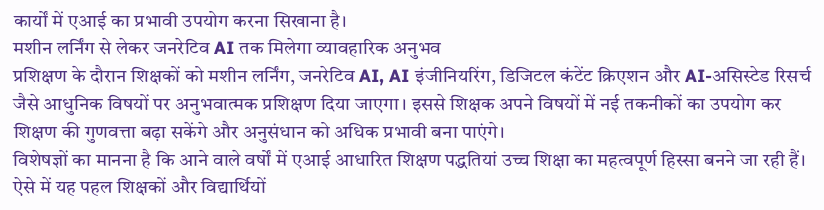कार्यों में एआई का प्रभावी उपयोग करना सिखाना है।
मशीन लर्निंग से लेकर जनरेटिव AI तक मिलेगा व्यावहारिक अनुभव
प्रशिक्षण के दौरान शिक्षकों को मशीन लर्निंग, जनरेटिव AI, AI इंजीनियरिंग, डिजिटल कंटेंट क्रिएशन और AI-असिस्टेड रिसर्च जैसे आधुनिक विषयों पर अनुभवात्मक प्रशिक्षण दिया जाएगा। इससे शिक्षक अपने विषयों में नई तकनीकों का उपयोग कर शिक्षण की गुणवत्ता बढ़ा सकेंगे और अनुसंधान को अधिक प्रभावी बना पाएंगे।
विशेषज्ञों का मानना है कि आने वाले वर्षों में एआई आधारित शिक्षण पद्धतियां उच्च शिक्षा का महत्वपूर्ण हिस्सा बनने जा रही हैं। ऐसे में यह पहल शिक्षकों और विद्यार्थियों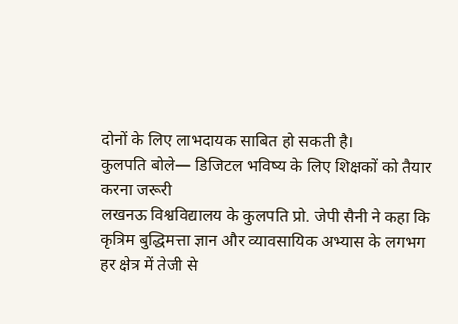दोनों के लिए लाभदायक साबित हो सकती है।
कुलपति बोले— डिजिटल भविष्य के लिए शिक्षकों को तैयार करना जरूरी
लखनऊ विश्वविद्यालय के कुलपति प्रो. जेपी सैनी ने कहा कि कृत्रिम बुद्धिमत्ता ज्ञान और व्यावसायिक अभ्यास के लगभग हर क्षेत्र में तेजी से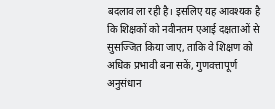बदलाव ला रही है। इसलिए यह आवश्यक है कि शिक्षकों को नवीनतम एआई दक्षताओं से सुसज्जित किया जाए, ताकि वे शिक्षण को अधिक प्रभावी बना सकें, गुणवत्तापूर्ण अनुसंधान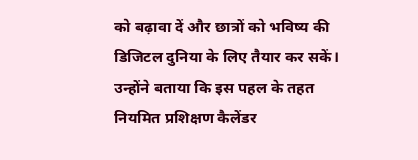को बढ़ावा दें और छात्रों को भविष्य की डिजिटल दुनिया के लिए तैयार कर सकें।
उन्होंने बताया कि इस पहल के तहत नियमित प्रशिक्षण कैलेंडर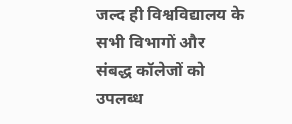जल्द ही विश्वविद्यालय के सभी विभागों और संबद्ध कॉलेजों को उपलब्ध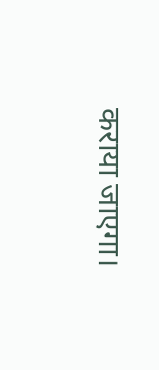कराया जाएगा।